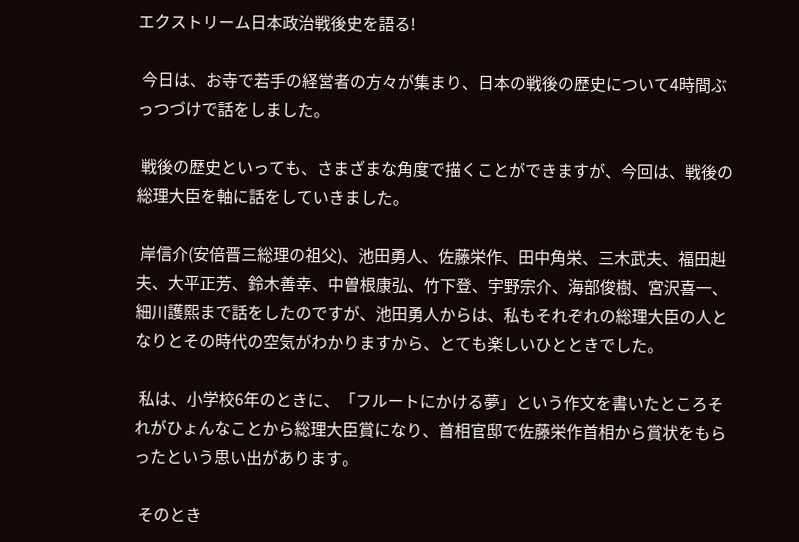エクストリーム日本政治戦後史を語る!

 今日は、お寺で若手の経営者の方々が集まり、日本の戦後の歴史について4時間ぶっつづけで話をしました。

 戦後の歴史といっても、さまざまな角度で描くことができますが、今回は、戦後の総理大臣を軸に話をしていきました。

 岸信介(安倍晋三総理の祖父)、池田勇人、佐藤栄作、田中角栄、三木武夫、福田赳夫、大平正芳、鈴木善幸、中曽根康弘、竹下登、宇野宗介、海部俊樹、宮沢喜一、細川護熙まで話をしたのですが、池田勇人からは、私もそれぞれの総理大臣の人となりとその時代の空気がわかりますから、とても楽しいひとときでした。

 私は、小学校6年のときに、「フルートにかける夢」という作文を書いたところそれがひょんなことから総理大臣賞になり、首相官邸で佐藤栄作首相から賞状をもらったという思い出があります。

 そのとき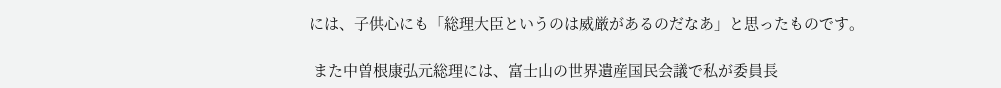には、子供心にも「総理大臣というのは威厳があるのだなあ」と思ったものです。

 また中曽根康弘元総理には、富士山の世界遺産国民会議で私が委員長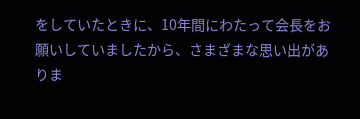をしていたときに、10年間にわたって会長をお願いしていましたから、さまざまな思い出がありま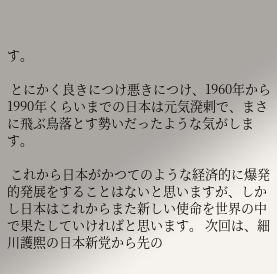す。

 とにかく良きにつけ悪きにつけ、1960年から1990年くらいまでの日本は元気溌剌で、まさに飛ぶ鳥落とす勢いだったような気がします。

 これから日本がかつてのような経済的に爆発的発展をすることはないと思いますが、しかし日本はこれからまた新しい使命を世界の中で果たしていければと思います。 次回は、細川護煕の日本新党から先の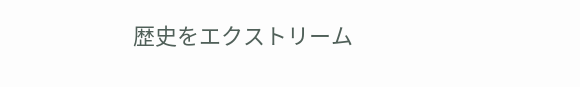歴史をエクストリーム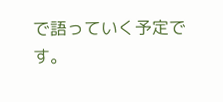で語っていく予定です。